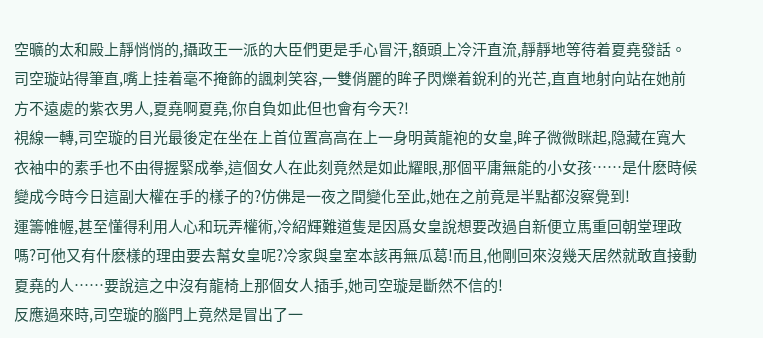空曠的太和殿上靜悄悄的,攝政王一派的大臣們更是手心冒汗,額頭上冷汗直流,靜靜地等待着夏堯發話。
司空璇站得筆直,嘴上挂着毫不掩飾的諷刺笑容,一雙俏麗的眸子閃爍着銳利的光芒,直直地射向站在她前方不遠處的紫衣男人,夏堯啊夏堯,你自負如此但也會有今天?!
視線一轉,司空璇的目光最後定在坐在上首位置高高在上一身明黃龍袍的女皇,眸子微微眯起,隐藏在寬大衣袖中的素手也不由得握緊成拳,這個女人在此刻竟然是如此耀眼,那個平庸無能的小女孩……是什麽時候變成今時今日這副大權在手的樣子的?仿佛是一夜之間變化至此,她在之前竟是半點都沒察覺到!
運籌帷幄,甚至懂得利用人心和玩弄權術,冷紹輝難道隻是因爲女皇說想要改過自新便立馬重回朝堂理政嗎?可他又有什麽樣的理由要去幫女皇呢?冷家與皇室本該再無瓜葛!而且,他剛回來沒幾天居然就敢直接動夏堯的人……要說這之中沒有龍椅上那個女人插手,她司空璇是斷然不信的!
反應過來時,司空璇的腦門上竟然是冒出了一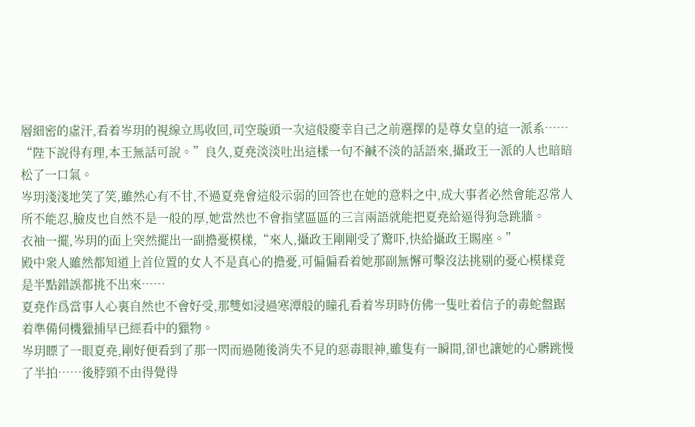層細密的虛汗,看着岑玥的視線立馬收回,司空璇頭一次這般慶幸自己之前選擇的是尊女皇的這一派系……
“陛下說得有理,本王無話可說。”良久,夏堯淡淡吐出這樣一句不鹹不淡的話語來,攝政王一派的人也暗暗松了一口氣。
岑玥淺淺地笑了笑,雖然心有不甘,不過夏堯會這般示弱的回答也在她的意料之中,成大事者必然會能忍常人所不能忍,臉皮也自然不是一般的厚,她當然也不會指望區區的三言兩語就能把夏堯給逼得狗急跳牆。
衣袖一擺,岑玥的面上突然擺出一副擔憂模樣,“來人,攝政王剛剛受了驚吓,快給攝政王賜座。”
殿中衆人雖然都知道上首位置的女人不是真心的擔憂,可偏偏看着她那副無懈可擊沒法挑剔的憂心模樣竟是半點錯誤都挑不出來……
夏堯作爲當事人心裏自然也不會好受,那雙如浸過寒潭般的瞳孔看着岑玥時仿佛一隻吐着信子的毒蛇盤踞着準備伺機獵捕早已經看中的獵物。
岑玥瞟了一眼夏堯,剛好便看到了那一閃而過随後消失不見的惡毒眼神,雖隻有一瞬間,卻也讓她的心髒跳慢了半拍……後脖頸不由得覺得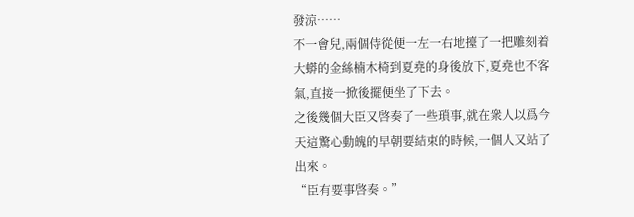發涼……
不一會兒,兩個侍從便一左一右地擡了一把雕刻着大蟒的金絲楠木椅到夏堯的身後放下,夏堯也不客氣,直接一掀後擺便坐了下去。
之後幾個大臣又啓奏了一些瑣事,就在衆人以爲今天這驚心動魄的早朝要結束的時候,一個人又站了出來。
“臣有要事啓奏。”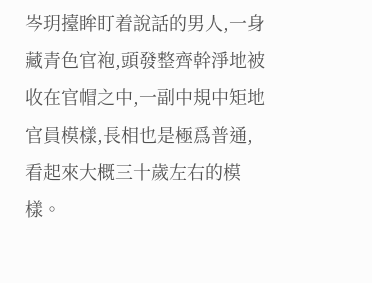岑玥擡眸盯着說話的男人,一身藏青色官袍,頭發整齊幹淨地被收在官帽之中,一副中規中矩地官員模樣,長相也是極爲普通,看起來大概三十歲左右的模樣。